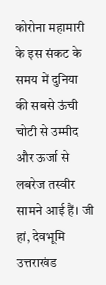कोरोना महामारी के इस संकट के समय में दुनिया की सबसे ऊंची चोटी से उम्मीद और ऊर्जा से लबरेज तस्वीर सामने आई हैं। जी हां, देवभूमि उत्तराखंड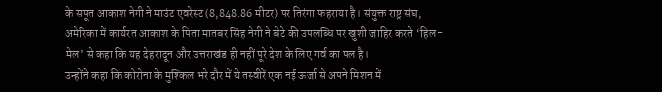के सपूत आकाश नेगी ने माउंट एवरेस्ट (8,848.86 मीटर) पर तिरंगा फहराया है। संयुक्त राष्ट्र संघ, अमेरिका में कार्यरत आकाश के पिता मातबर सिंह नेगी ने बेटे की उपलब्धि पर खुशी जाहिर करते ‘हिल-मेल’ से कहा कि यह देहरादून और उत्तराखंड ही नहीं पूरे देश के लिए गर्व का पल है।
उन्होंने कहा कि कोरोना के मुश्किल भरे दौर में ये तस्वीरें एक नई ऊर्जा से अपने मिशन में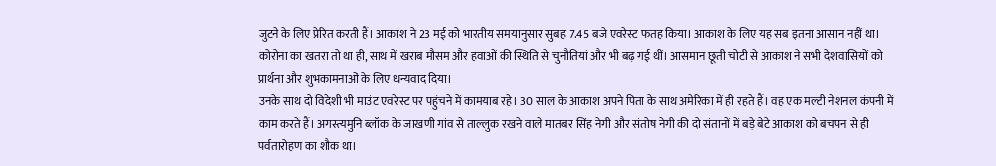जुटने के लिए प्रेरित करती हैं। आकाश ने 23 मई को भारतीय समयानुसार सुबह 7.45 बजे एवरेस्ट फतह किया। आकाश के लिए यह सब इतना आसान नहीं था। कोरोना का खतरा तो था ही, साथ में खराब मौसम और हवाओं की स्थिति से चुनौतियां और भी बढ़ गई थीं। आसमान छूती चोटी से आकाश ने सभी देशवासियों को प्रार्थना और शुभकामनाओं के लिए धन्यवाद दिया।
उनके साथ दो विदेशी भी माउंट एवरेस्ट पर पहुंचने में कामयाब रहे। 30 साल के आकाश अपने पिता के साथ अमेरिका में ही रहते हैं। वह एक मल्टी नेशनल कंपनी में काम करते हैं। अगस्त्यमुनि ब्लॉक के जाखणी गांव से ताल्लुक रखने वाले मातबर सिंह नेगी और संतोष नेगी की दो संतानों में बड़े बेटे आकाश को बचपन से ही पर्वतारोहण का शौक था।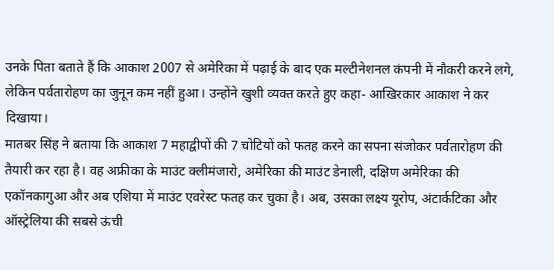उनके पिता बताते हैं कि आकाश 2007 से अमेरिका में पढ़ाई के बाद एक मल्टीनेशनल कंपनी में नौकरी करने लगे, लेकिन पर्वतारोहण का जुनून कम नहीं हुआ। उन्होंने खुशी व्यक्त करते हुए कहा- आखिरकार आकाश ने कर दिखाया।
मातबर सिंह ने बताया कि आकाश 7 महाद्वीपों की 7 चोटियों को फतह करने का सपना संजोकर पर्वतारोहण की तैयारी कर रहा है। वह अफ्रीका के माउंट क्लीमंजारो, अमेरिका की माउंट डेनाली, दक्षिण अमेरिका की एकॉनकागुआ और अब एशिया में माउंट एवरेस्ट फतह कर चुका है। अब, उसका लक्ष्य यूरोप, अंटार्कटिका और ऑस्ट्रेलिया की सबसे ऊंची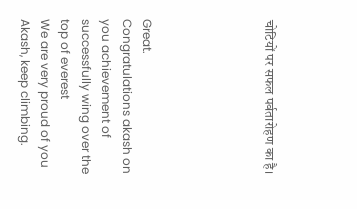चोटियों पर सफल पर्वतारोहण का है।





Great.
Congratulations akash on you achievement of successfully wing over the top of everest
We are very proud of you Akash, keep climbing.